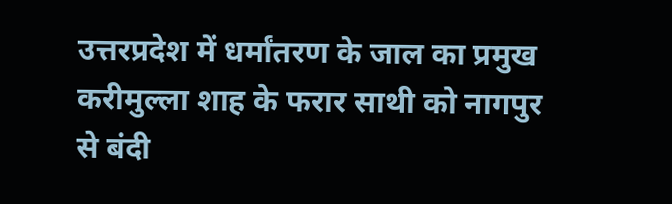उत्तरप्रदेश में धर्मांतरण के जाल का प्रमुख करीमुल्ला शाह के फरार साथी को नागपुर से बंदी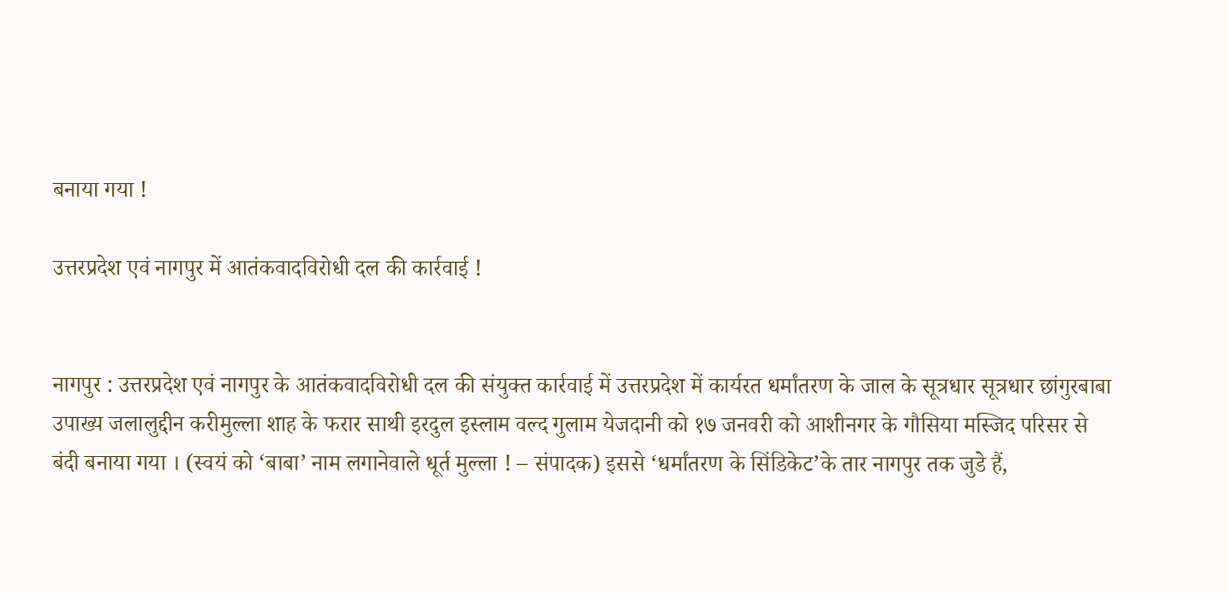बनाया गया !

उत्तरप्रदेश एवं नागपुर में आतंकवादविरोधी दल की कार्रवाई !


नागपुर : उत्तरप्रदेश एवं नागपुर के आतंकवादविरोधी दल की संयुक्त कार्रवाई में उत्तरप्रदेश में कार्यरत धर्मांतरण के जाल के सूत्रधार सूत्रधार छांगुरबाबा उपाख्य जलालुद्दीन करीमुल्ला शाह के फरार साथी इरदुल इस्लाम वल्द गुलाम येजदानी को १७ जनवरी को आशीनगर के गौसिया मस्जिद परिसर से बंदी बनाया गया । (स्वयं को ‘बाबा’ नाम लगानेवाले धूर्त मुल्ला ! – संपादक) इससे ‘धर्मांतरण के सिंडिकेट’के तार नागपुर तक जुडे हैं,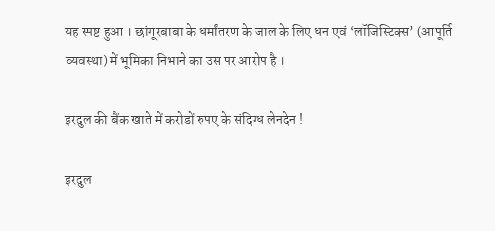यह स्पष्ट हुआ । छांगूरबाबा के धर्मांतरण के जाल के लिए धन एवं ‘लॉजिस्टिक्स’ (आपूर्ति व्यवस्था) में भूमिका निभाने का उस पर आरोप है ।

इरदुल की बैंक खाते में करोडों रुपए के संदिग्ध लेनदेन !

इरदुल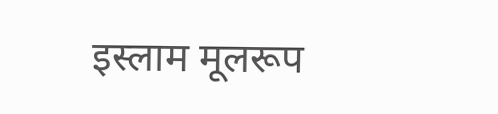इस्लाम मूलरूप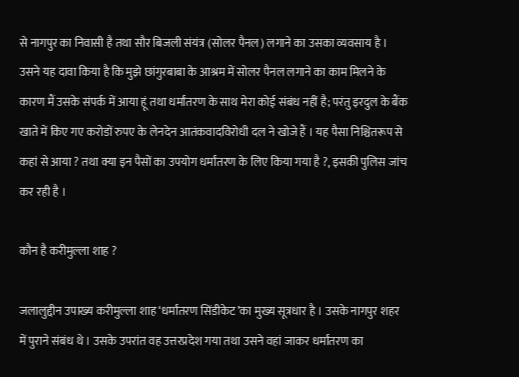से नागपुर का निवासी है तथा सौर बिजली संयंत्र (सोलर पैनल) लगाने का उसका व्यवसाय है । उसने यह दावा किया है कि मुझे छांगुरबाबा के आश्रम में सोलर पैनल लगाने का काम मिलने के कारण मैं उसके संपर्क में आया हूं तथा धर्मांतरण के साथ मेरा कोई संबंध नहीं है; परंतु इरदुल के बैंक खाते में किए गए करोडों रुपए के लेनदेन आतंकवादविरोधी दल ने खोजे हैं । यह पैसा निश्चितरूप से कहां से आया ? तथा क्या इन पैसों का उपयोग धर्मांतरण के लिए किया गया है ?, इसकी पुलिस जांच कर रही है ।

कौन है करीमुल्ला शाह ?

जलालुद्दीन उपाख्य करीमुल्ला शाह ‘धर्मांतरण सिंडीकेट’का मुख्य सूत्रधार है । उसके नागपुर शहर में पुराने संबंध थे । उसके उपरांत वह उत्तरप्रदेश गया तथा उसने वहां जाकर धर्मांतरण का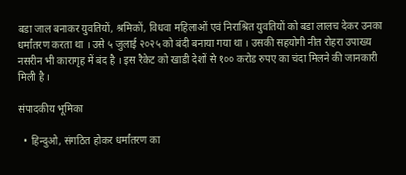बडा जाल बनाकर युवतियों, श्रमिकों, विधवा महिलाओं एवं निराश्रित युवतियों को बडा लालच देकर उनका धर्मांतरण करता था । उसे ५ जुलाई २०२५ को बंदी बनाया गया था । उसकी सहयोगी नीत रोहरा उपाख्य नसरीन भी कारागृह में बंद है । इस रैकेट को खाडी देशों से १०० करोड रुपए का चंदा मिलने की जानकारी मिली है ।

संपादकीय भूमिका

  • हिन्दुओ, संगठित होकर धर्मांतरण का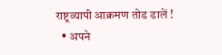राष्ट्रव्यापी आक्रमण तोड डालें !
  • अपने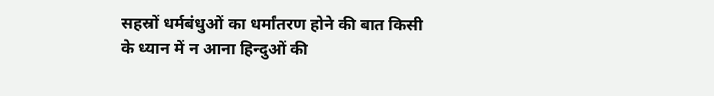सहस्रों धर्मबंधुओं का धर्मांतरण होने की बात किसी के ध्यान में न आना हिन्दुओं की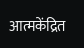आत्मकेंद्रित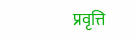प्रवृत्ति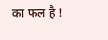का फल है !